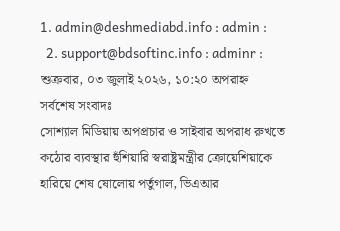1. admin@deshmediabd.info : admin :
  2. support@bdsoftinc.info : adminr :
শুক্রবার, ০৩ জুলাই ২০২৬, ১০:২০ অপরাহ্ন
সর্বশেষ সংবাদঃ
সোশ্যাল মিডিয়ায় অপপ্রচার ও সাইবার অপরাধ রুখতে কঠোর ব্যবস্থার হুঁশিয়ারি স্বরাষ্ট্রমন্ত্রীর ক্রোয়েশিয়াকে হারিয়ে শেষ ষোলোয় পর্তুগাল, ভিএআর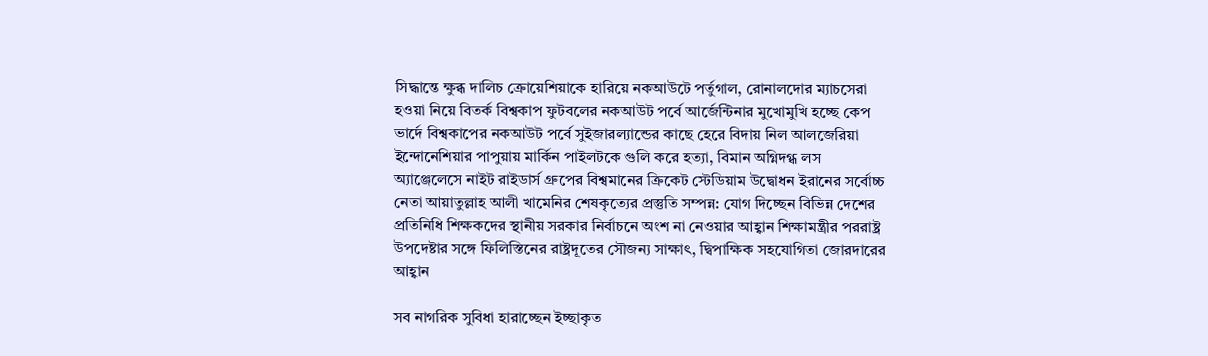সিদ্ধান্তে ক্ষুব্ধ দালিচ ক্রোয়েশিয়াকে হারিয়ে নকআউটে পর্তুগাল, রোনালদোর ম্যাচসেরা হওয়া নিয়ে বিতর্ক বিশ্বকাপ ফুটবলের নকআউট পর্বে আর্জেন্টিনার মুখোমুখি হচ্ছে কেপ ভার্দে বিশ্বকাপের নকআউট পর্বে সুইজারল্যান্ডের কাছে হেরে বিদায় নিল আলজেরিয়া ইন্দোনেশিয়ার পাপুয়ায় মার্কিন পাইলটকে গুলি করে হত্যা, বিমান অগ্নিদগ্ধ লস অ্যাঞ্জেলেসে নাইট রাইডার্স গ্রুপের বিশ্বমানের ক্রিকেট স্টেডিয়াম উদ্বোধন ইরানের সর্বোচ্চ নেতা আয়াতুল্লাহ আলী খামেনির শেষকৃত্যের প্রস্তুতি সম্পন্ন: যোগ দিচ্ছেন বিভিন্ন দেশের প্রতিনিধি শিক্ষকদের স্থানীয় সরকার নির্বাচনে অংশ না নেওয়ার আহ্বান শিক্ষামন্ত্রীর পররাষ্ট্র উপদেষ্টার সঙ্গে ফিলিস্তিনের রাষ্ট্রদূতের সৌজন্য সাক্ষাৎ, দ্বিপাক্ষিক সহযোগিতা জোরদারের আহ্বান

সব নাগরিক সুবিধা হারাচ্ছেন ইচ্ছাকৃত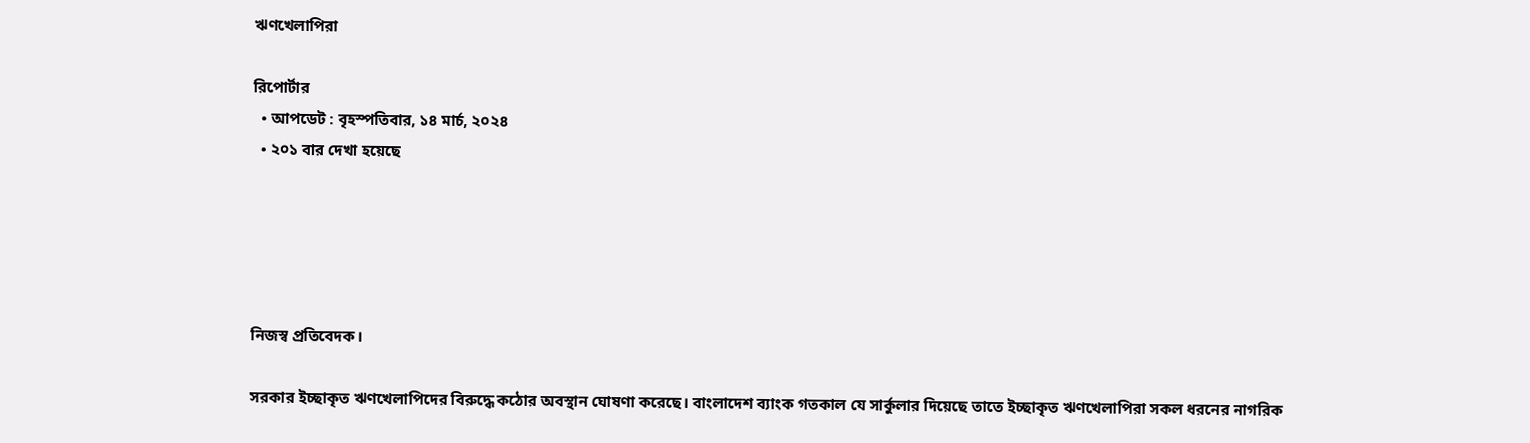ঋণখেলাপিরা

রিপোর্টার
  • আপডেট : বৃহস্পতিবার, ১৪ মার্চ, ২০২৪
  • ২০১ বার দেখা হয়েছে





নিজস্ব প্রতিবেদক।

সরকার ইচ্ছাকৃত ঋণখেলাপিদের বিরুদ্ধে কঠোর অবস্থান ঘোষণা করেছে। বাংলাদেশ ব্যাংক গতকাল যে সার্কুলার দিয়েছে তাতে ইচ্ছাকৃত ঋণখেলাপিরা সকল ধরনের নাগরিক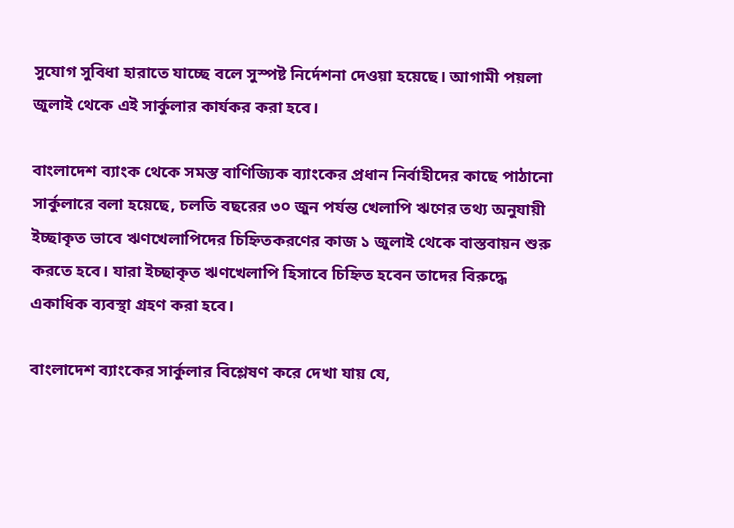সুযোগ সুবিধা হারাতে যাচ্ছে বলে সুস্পষ্ট নির্দেশনা দেওয়া হয়েছে। আগামী পয়লা জুলাই থেকে এই সার্কুলার কার্যকর করা হবে।

বাংলাদেশ ব্যাংক থেকে সমস্ত বাণিজ্যিক ব্যাংকের প্রধান নির্বাহীদের কাছে পাঠানো সার্কুলারে বলা হয়েছে, চলতি বছরের ৩০ জুন পর্যন্ত খেলাপি ঋণের তথ্য অনুযায়ী ইচ্ছাকৃত ভাবে ঋণখেলাপিদের চিহ্নিতকরণের কাজ ১ জুলাই থেকে বাস্তবায়ন শুরু করতে হবে। যারা ইচ্ছাকৃত ঋণখেলাপি হিসাবে চিহ্নিত হবেন তাদের বিরুদ্ধে একাধিক ব্যবস্থা গ্রহণ করা হবে।

বাংলাদেশ ব্যাংকের সার্কুলার বিশ্লেষণ করে দেখা যায় যে,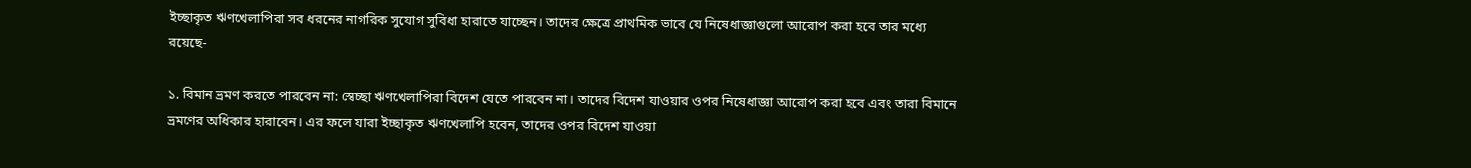ইচ্ছাকৃত ঋণখেলাপিরা সব ধরনের নাগরিক সুযোগ সুবিধা হারাতে যাচ্ছেন। তাদের ক্ষেত্রে প্রাথমিক ভাবে যে নিষেধাজ্ঞাগুলো আরোপ করা হবে তার মধ্যে রয়েছে-

১. বিমান ভ্রমণ করতে পারবেন না: স্বেচ্ছা ঋণখেলাপিরা বিদেশ যেতে পারবেন না। তাদের বিদেশ যাওয়ার ওপর নিষেধাজ্ঞা আরোপ করা হবে এবং তারা বিমানে ভ্রমণের অধিকার হারাবেন। এর ফলে যারা ইচ্ছাকৃত ঋণখেলাপি হবেন, তাদের ওপর বিদেশ যাওয়া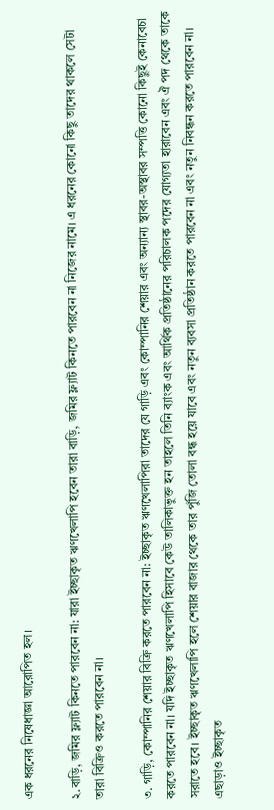এক ধরনের নিষেধাজ্ঞা আরোপিত হল।

২.বাড়ি, জমির ফ্ল্যাট কিনতে পারবেন না: যারা ইচ্ছাকৃত ঋণখেলাপি হবেন তারা বাড়ি, জমির ফ্ল্যাট কিনতে পারবেন না নিজের নামে। এ ধরনের কোনো কিছু তাদের থাকলে সেটা তারা বিক্রিও করতে পারবেন না।

৩. গাড়ি, কোম্পানির শেয়ার বিক্রি করতে পারবেন না: ইচ্ছাকৃত ঋণখেলাপিরা তাদের যে গাড়ি এবং কোম্পানির শেয়ার এবং অন্যান্য স্থাবর-অস্থাবর সম্পত্তি কোনো কিছুই কেনাবেচা করতে পারবেন না। যদি ইচ্ছাকৃত ঋণখেলাপি হিসাবে কেউ তালিকাভুক্ত হন তাহলে তিনি ব্যাংক এবং আর্থিক প্রতিষ্ঠানের পরিচালক পদের যোগ্যতা হারাবেন এবং ঐ পদ থেকে তাকে সরাতে হবে। ইচ্ছাকৃত ঋণখেলাপি হলে শেয়ার বাজার থেকে তার পুঁজি তোলা বন্ধ হয়ে যাবে এবং নতুন ব্যবসা প্রতিষ্ঠান করতে পারবেন না এবং নতুন নিবন্ধন করতে পারবেন না। এছাড়াও ইচ্ছাকৃত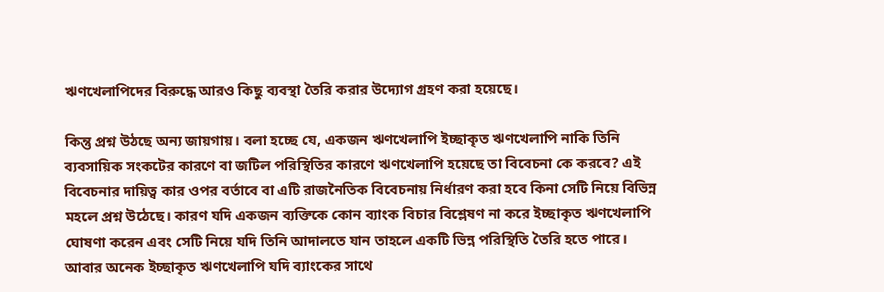ঋণখেলাপিদের বিরুদ্ধে আরও কিছু ব্যবস্থা তৈরি করার উদ্যোগ গ্রহণ করা হয়েছে।

কিন্তু প্রশ্ন উঠছে অন্য জায়গায়। বলা হচ্ছে যে, একজন ঋণখেলাপি ইচ্ছাকৃত ঋণখেলাপি নাকি তিনি ব্যবসায়িক সংকটের কারণে বা জটিল পরিস্থিতির কারণে ঋণখেলাপি হয়েছে তা বিবেচনা কে করবে? এই বিবেচনার দায়িত্ব কার ওপর বর্তাবে বা এটি রাজনৈতিক বিবেচনায় নির্ধারণ করা হবে কিনা সেটি নিয়ে বিভিন্ন মহলে প্রশ্ন উঠেছে। কারণ যদি একজন ব্যক্তিকে কোন ব্যাংক বিচার বিশ্লেষণ না করে ইচ্ছাকৃত ঋণখেলাপি ঘোষণা করেন এবং সেটি নিয়ে যদি তিনি আদালতে যান তাহলে একটি ভিন্ন পরিস্থিতি তৈরি হতে পারে। আবার অনেক ইচ্ছাকৃত ঋণখেলাপি যদি ব্যাংকের সাথে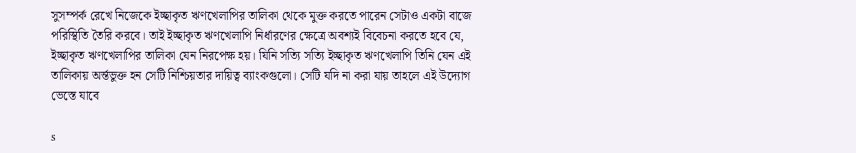সুসম্পর্ক রেখে নিজেকে ইচ্ছাকৃত ঋণখেলাপির তালিকা থেকে মুক্ত করতে পারেন সেটাও একটা বাজে পরিস্থিতি তৈরি করবে। তাই ইচ্ছাকৃত ঋণখেলাপি নির্ধারণের ক্ষেত্রে অবশ্যই বিবেচনা করতে হবে যে, ইচ্ছাকৃত ঋণখেলাপির তালিকা যেন নিরপেক্ষ হয়। যিনি সত্যি সত্যি ইচ্ছাকৃত ঋণখেলাপি তিনি যেন এই তালিকায় অর্ন্তভুক্ত হন সেটি নিশ্চিয়তার দায়িত্ব ব্যাংকগুলো। সেটি যদি না করা যায় তাহলে এই উদ্যোগ ভেস্তে যাবে

s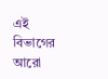এই বিভাগের আরো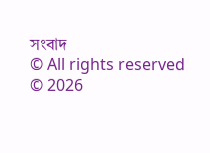সংবাদ
© All rights reserved © 2026